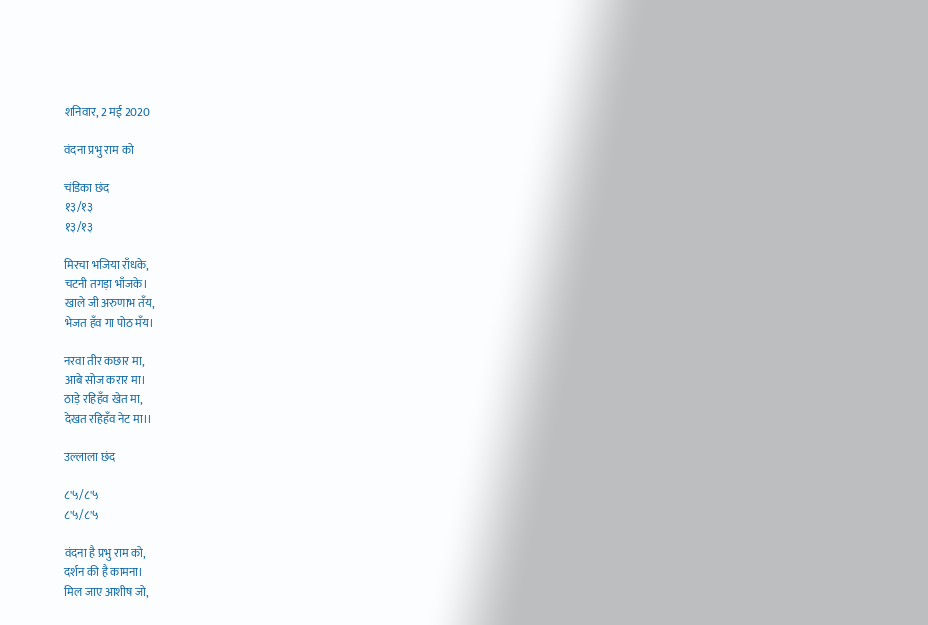शनिवार, 2 मई 2020

वंदना प्रभु राम को

चंडिका छंद
१३/१३
१३/१३

मिरचा भजिया राँधके,
चटनी तगड़ा भाँजके।
खाले जी अरुणाभ तँय,
भेजत हँव गा पोठ मँय।

नरवा तीर कछार मा,
आबे सोज करार मा।
ठाड़े रहिहँव खेत मा,
देखत रहिहँव नेट मा।।

उल्लाला छंद

८'५/८'५
८'५/८'५

वंदना है प्रभु राम को,
दर्शन की है कामना।
मिल जाए आशीष जो,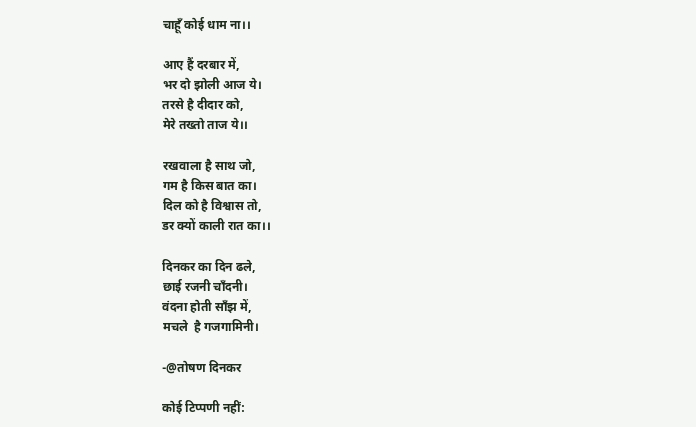चाहूँ कोई धाम ना।।

आए हैं दरबार में,
भर दो झोली आज ये।
तरसे है दीदार को,
मेरे तख्तो ताज ये।।

रखवाला है साथ जो,
गम है किस बात का।
दिल को है विश्वास तो,
डर क्यों काली रात का।।

दिनकर का दिन ढले,
छाई रजनी चाँदनी।
वंदना होती साँझ में,
मचले  है गजगामिनी।

-@तोषण दिनकर

कोई टिप्पणी नहीं: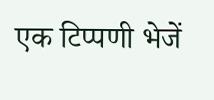एक टिप्पणी भेजें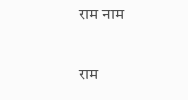राम नाम

राम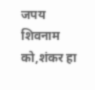जपय शिवनाम को,शंकर हा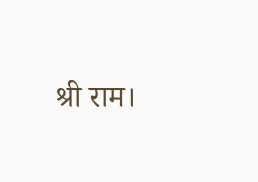श्री राम।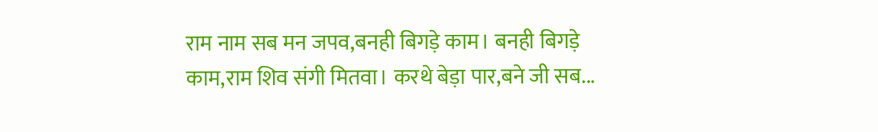राम नाम सब मन जपव,बनही बिगड़े काम। बनही बिगड़े काम,राम शिव संगी मितवा। करथे बेड़ा पार,बने जी सब...